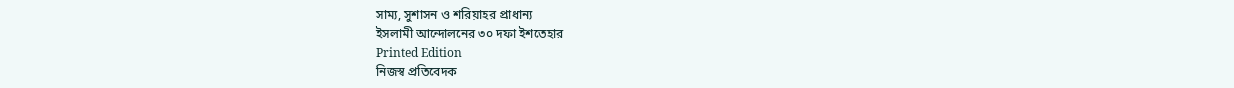সাম্য, সুশাসন ও শরিয়াহর প্রাধান্য
ইসলামী আন্দোলনের ৩০ দফা ইশতেহার
Printed Edition
নিজস্ব প্রতিবেদক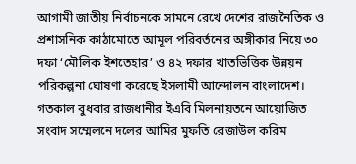আগামী জাতীয় নির্বাচনকে সামনে রেখে দেশের রাজনৈতিক ও প্রশাসনিক কাঠামোতে আমূল পরিবর্তনের অঙ্গীকার নিয়ে ৩০ দফা ‘মৌলিক ইশতেহার’ ও ৪২ দফার খাতভিত্তিক উন্নয়ন পরিকল্পনা ঘোষণা করেছে ইসলামী আন্দোলন বাংলাদেশ।
গতকাল বুধবার রাজধানীর ইএবি মিলনায়তনে আয়োজিত সংবাদ সম্মেলনে দলের আমির মুফতি রেজাউল করিম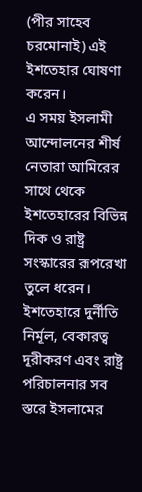(পীর সাহেব চরমোনাই) এই ইশতেহার ঘোষণা করেন।
এ সময় ইসলামী আন্দোলনের শীর্ষ নেতারা আমিরের সাথে থেকে ইশতেহারের বিভিন্ন দিক ও রাষ্ট্র সংস্কারের রূপরেখা তুলে ধরেন। ইশতেহারে দুর্নীতি নির্মূল, বেকারত্ব দূরীকরণ এবং রাষ্ট্র পরিচালনার সব স্তরে ইসলামের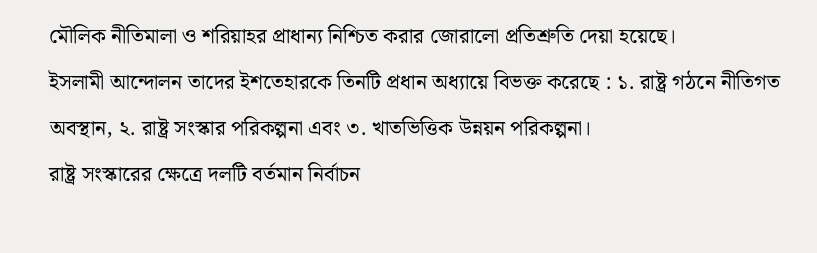মৌলিক নীতিমালা ও শরিয়াহর প্রাধান্য নিশ্চিত করার জোরালো প্রতিশ্রুতি দেয়া হয়েছে।
ইসলামী আন্দোলন তাদের ইশতেহারকে তিনটি প্রধান অধ্যায়ে বিভক্ত করেছে : ১. রাষ্ট্র গঠনে নীতিগত অবস্থান, ২. রাষ্ট্র সংস্কার পরিকল্পনা এবং ৩. খাতভিত্তিক উন্নয়ন পরিকল্পনা।
রাষ্ট্র সংস্কারের ক্ষেত্রে দলটি বর্তমান নির্বাচন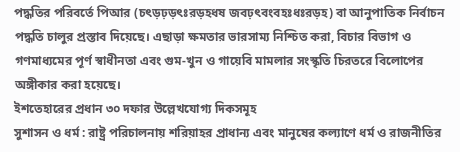পদ্ধতির পরিবর্তে পিআর (চৎড়ঢ়ড়ৎঃরড়হধষ জবঢ়ৎবংবহঃধঃরড়হ) বা আনুপাতিক নির্বাচন পদ্ধতি চালুর প্রস্তাব দিয়েছে। এছাড়া ক্ষমতার ভারসাম্য নিশ্চিত করা, বিচার বিভাগ ও গণমাধ্যমের পূর্ণ স্বাধীনতা এবং গুম-খুন ও গায়েবি মামলার সংস্কৃতি চিরতরে বিলোপের অঙ্গীকার করা হয়েছে।
ইশতেহারের প্রধান ৩০ দফার উল্লেখযোগ্য দিকসমূহ
সুশাসন ও ধর্ম : রাষ্ট্র পরিচালনায় শরিয়াহর প্রাধান্য এবং মানুষের কল্যাণে ধর্ম ও রাজনীতির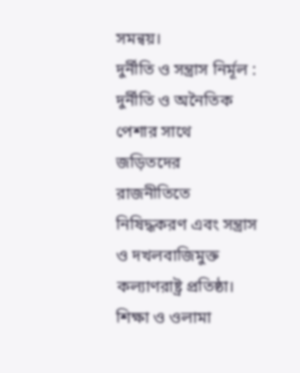সমন্বয়।
দুর্নীতি ও সন্ত্রাস নির্মূল : দুর্নীতি ও অনৈতিক পেশার সাথে জড়িতদের রাজনীতিতে নিষিদ্ধকরণ এবং সন্ত্রাস ও দখলবাজিমুক্ত কল্যাণরাষ্ট্র প্রতিষ্ঠা।
শিক্ষা ও ওলামা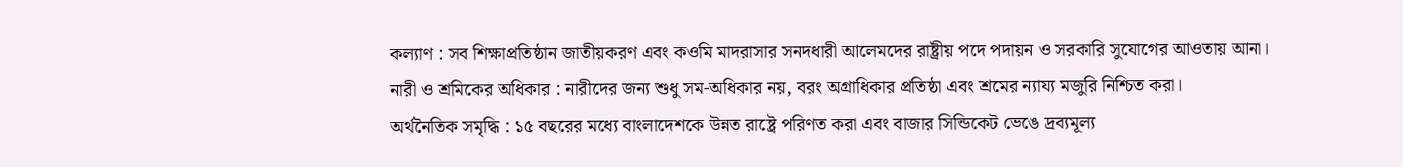কল্যাণ : সব শিক্ষাপ্রতিষ্ঠান জাতীয়করণ এবং কওমি মাদরাসার সনদধারী আলেমদের রাষ্ট্রীয় পদে পদায়ন ও সরকারি সুযোগের আওতায় আনা।
নারী ও শ্রমিকের অধিকার : নারীদের জন্য শুধু সম-অধিকার নয়, বরং অগ্রাধিকার প্রতিষ্ঠা এবং শ্রমের ন্যায্য মজুরি নিশ্চিত করা।
অর্থনৈতিক সমৃদ্ধি : ১৫ বছরের মধ্যে বাংলাদেশকে উন্নত রাষ্ট্রে পরিণত করা এবং বাজার সিন্ডিকেট ভেঙে দ্রব্যমূল্য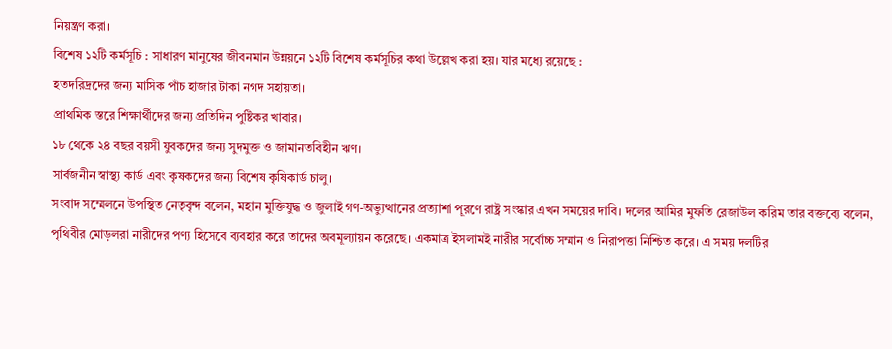নিয়ন্ত্রণ করা।
বিশেষ ১২টি কর্মসূচি : সাধারণ মানুষের জীবনমান উন্নয়নে ১২টি বিশেষ কর্মসূচির কথা উল্লেখ করা হয়। যার মধ্যে রয়েছে :
হতদরিদ্রদের জন্য মাসিক পাঁচ হাজার টাকা নগদ সহায়তা।
প্রাথমিক স্তরে শিক্ষার্থীদের জন্য প্রতিদিন পুষ্টিকর খাবার।
১৮ থেকে ২৪ বছর বয়সী যুবকদের জন্য সুদমুক্ত ও জামানতবিহীন ঋণ।
সার্বজনীন স্বাস্থ্য কার্ড এবং কৃষকদের জন্য বিশেষ কৃষিকার্ড চালু।
সংবাদ সম্মেলনে উপস্থিত নেতৃবৃন্দ বলেন, মহান মুক্তিযুদ্ধ ও জুলাই গণ-অভ্যুত্থানের প্রত্যাশা পূরণে রাষ্ট্র সংস্কার এখন সময়ের দাবি। দলের আমির মুফতি রেজাউল করিম তার বক্তব্যে বলেন, পৃথিবীর মোড়লরা নারীদের পণ্য হিসেবে ব্যবহার করে তাদের অবমূল্যায়ন করেছে। একমাত্র ইসলামই নারীর সর্বোচ্চ সম্মান ও নিরাপত্তা নিশ্চিত করে। এ সময় দলটির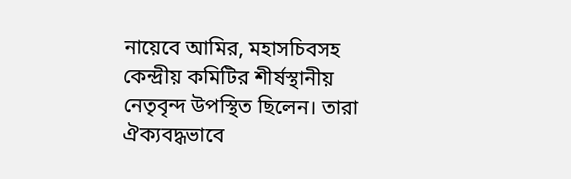নায়েবে আমির, মহাসচিবসহ কেন্দ্রীয় কমিটির শীর্ষস্থানীয় নেতৃবৃন্দ উপস্থিত ছিলেন। তারা ঐক্যবদ্ধভাবে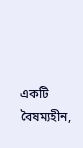একটি বৈষম্যহীন,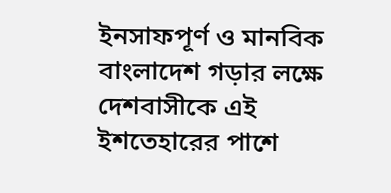ইনসাফপূর্ণ ও মানবিক বাংলাদেশ গড়ার লক্ষে দেশবাসীকে এই ইশতেহারের পাশে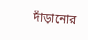দাঁড়ানোর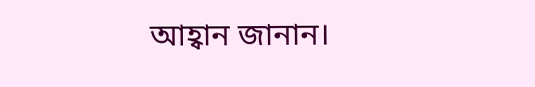আহ্বান জানান।